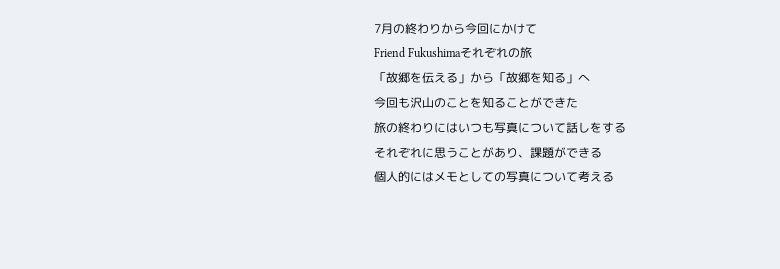7月の終わりから今回にかけて
Friend Fukushimaそれぞれの旅
「故郷を伝える」から「故郷を知る」へ
今回も沢山のことを知ることができた
旅の終わりにはいつも写真について話しをする
それぞれに思うことがあり、課題ができる
個人的にはメモとしての写真について考える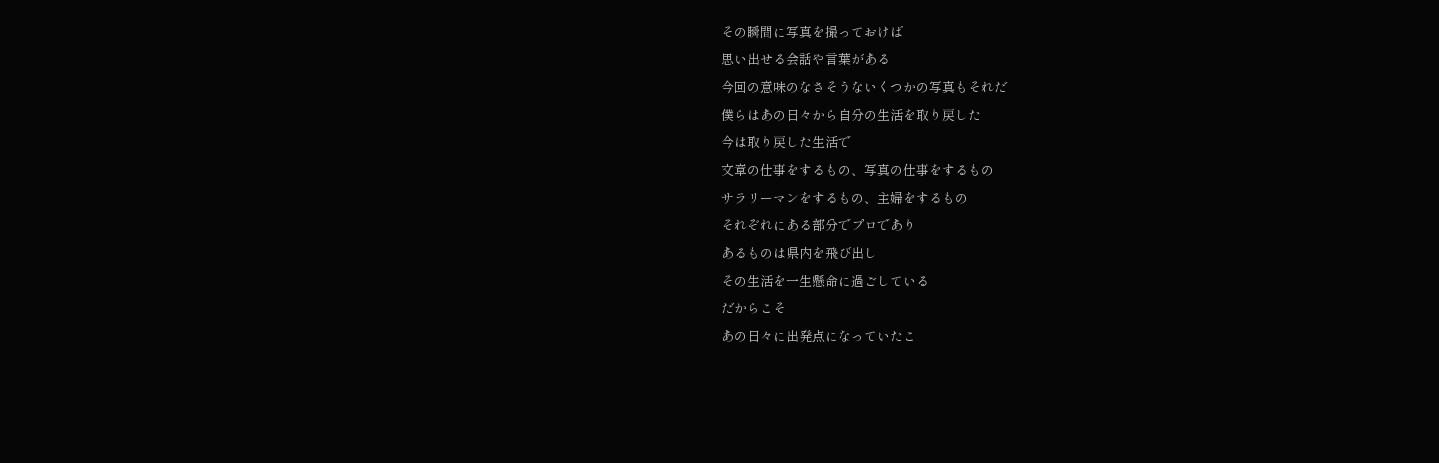その瞬間に写真を撮っておけば
思い出せる会話や言葉がある
今回の意味のなさそうないくつかの写真もそれだ
僕らはあの日々から自分の生活を取り戻した
今は取り戻した生活で
文章の仕事をするもの、写真の仕事をするもの
サラリーマンをするもの、主婦をするもの
それぞれにある部分でプロであり
あるものは県内を飛び出し
その生活を一生懸命に過ごしている
だからこそ
あの日々に出発点になっていたこ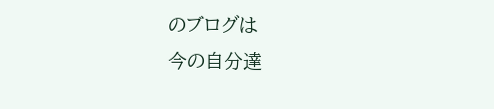のブログは
今の自分達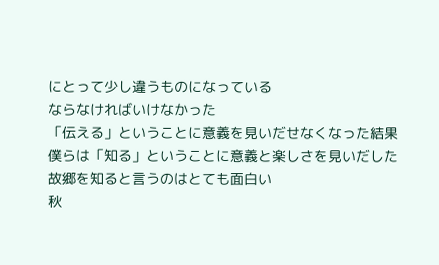にとって少し違うものになっている
ならなければいけなかった
「伝える」ということに意義を見いだせなくなった結果
僕らは「知る」ということに意義と楽しさを見いだした
故郷を知ると言うのはとても面白い
秋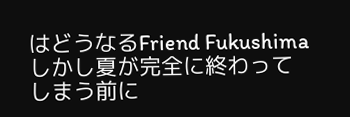はどうなるFriend Fukushima
しかし夏が完全に終わってしまう前に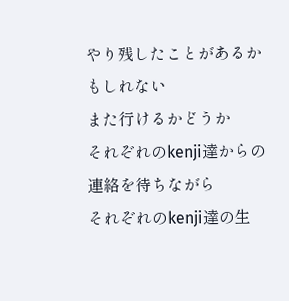やり残したことがあるかもしれない
また行けるかどうか
それぞれのkenji達からの連絡を待ちながら
それぞれのkenji達の生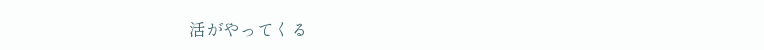活がやってくる